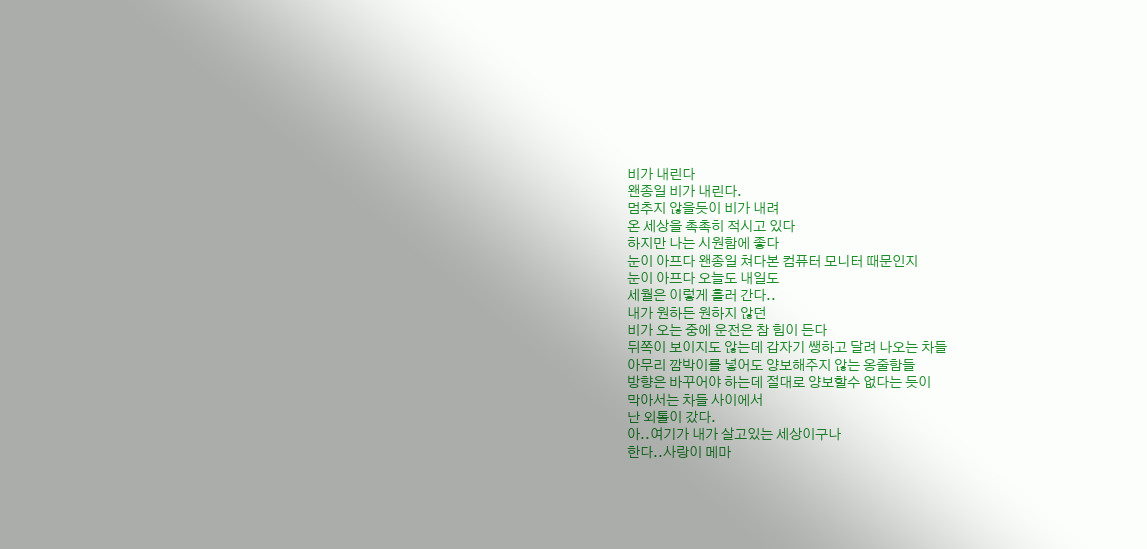비가 내린다
왠종일 비가 내린다.
멈추지 않을듯이 비가 내려
온 세상을 촉촉히 적시고 있다
하지만 나는 시원함에 좋다
눈이 아프다 왠종일 쳐다본 컴퓨터 모니터 때문인지
눈이 아프다 오늘도 내일도
세월은 이렇게 흘러 간다..
내가 원하든 원하지 않던
비가 오는 중에 운전은 참 힘이 든다
뒤쪽이 보이지도 않는데 갑자기 쌩하고 달려 나오는 차들
아무리 깜박이를 넣어도 양보해주지 않는 옹줄함들
방향은 바꾸어야 하는데 절대로 양보할수 없다는 듯이
막아서는 차들 사이에서
난 외톨이 갔다.
아..여기가 내가 살고있는 세상이구나
한다..사랑이 메마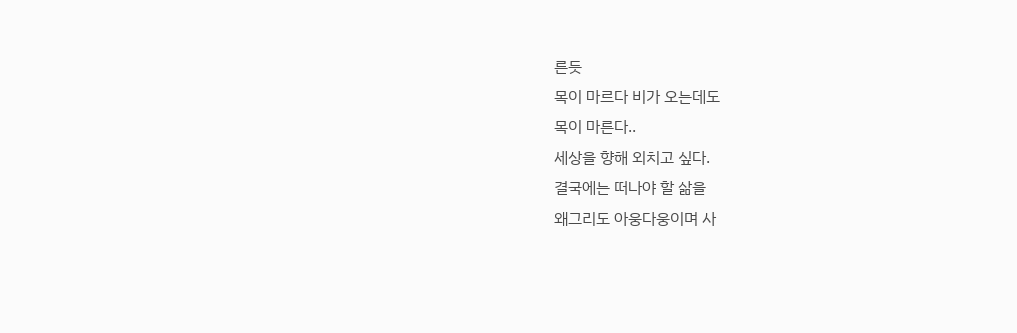른듯
목이 마르다 비가 오는데도
목이 마른다..
세상을 향해 외치고 싶다.
결국에는 떠나야 할 삶을
왜그리도 아웅다웅이며 사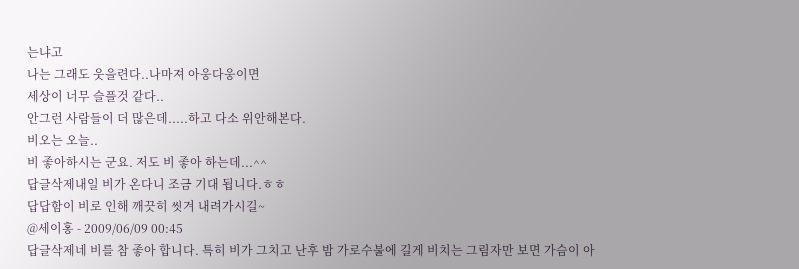는냐고
나는 그래도 웃을련다..나마져 아웅다웅이면
세상이 너무 슬플것 같다..
안그런 사람들이 더 많은데.....하고 다소 위안해본다.
비오는 오늘..
비 좋아하시는 군요. 저도 비 좋아 하는데...^^
답글삭제내일 비가 온다니 조금 기대 됩니다.ㅎㅎ
답답함이 비로 인해 깨끗히 씻겨 내려가시길~
@세이홍 - 2009/06/09 00:45
답글삭제네 비를 참 좋아 합니다. 특히 비가 그치고 난후 밤 가로수불에 길게 비치는 그림자만 보면 가슴이 아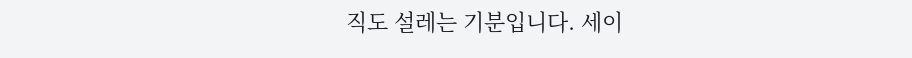직도 설레는 기분입니다. 세이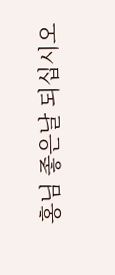홍님 좋은날 되십시오